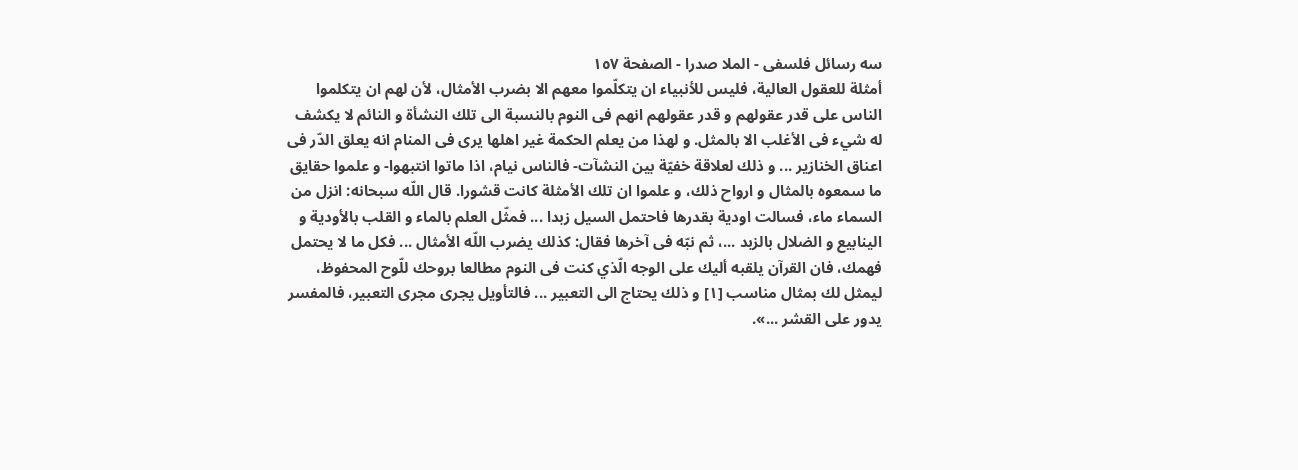سه رسائل فلسفى - الملا صدرا - الصفحة ١٥٧
أمثلة للعقول العالية، فليس للأنبياء ان يتكلّموا معهم الا بضرب الأمثال، لأن لهم ان يتكلموا الناس على قدر عقولهم و قدر عقولهم انهم فى النوم بالنسبة الى تلك النشأة و النائم لا يكشف له شيء فى الأغلب الا بالمثل. و لهذا من يعلم الحكمة غير اهلها يرى فى المنام انه يعلق الدّر فى اعناق الخنازير ... و ذلك لعلاقة خفيّة بين النشآت- فالناس نيام، اذا ماتوا انتبهوا- و علموا حقايق ما سمعوه بالمثال و ارواح ذلك، و علموا ان تلك الأمثلة كانت قشورا. قال اللّه سبحانه: انزل من السماء ماء، فسالت اودية بقدرها فاحتمل السيل زبدا ... فمثّل العلم بالماء و القلب بالأودية و الينابيع و الضلال بالزبد ...، ثم نبّه فى آخرها فقال: كذلك يضرب اللّه الأمثال ... فكل ما لا يحتمل فهمك، فان القرآن يلقبه أليك على الوجه الّذي كنت فى النوم مطالعا بروحك للّوح المحفوظ، ليمثل لك بمثال مناسب [١] و ذلك يحتاج الى التعبير ... فالتأويل يجرى مجرى التعبير، فالمفسر يدور على القشر ...».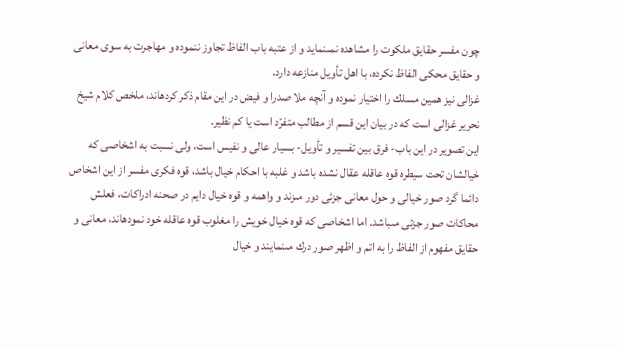چون مفسر حقايق ملكوت را مشاهده نمىنمايد و از عتبه باب الفاظ تجاوز ننموده و مهاجرت به سوى معانى و حقايق محكى الفاظ نكرده، با اهل تأويل منازعه دارد.
غزالى نيز همين مسلك را اختيار نموده و آنچه ملا صدرا و فيض در اين مقام ذكر كردهاند، ملخص كلام شيخ نحرير غزالى است كه در بيان اين قسم از مطالب متفرّد است يا كم نظير.
اين تصوير در اين باب- فرق بين تفسير و تأويل- بسيار عالى و نفيس است، ولى نسبت به اشخاصى كه خيالشان تحت سيطره قوه عاقله عقال نشده باشد و غلبه با احكام خيال باشد، قوه فكرى مفسر از اين اشخاص دائما گرد صور خيالى و حول معانى جزئى دور مىزند و واهمه و قوه خيال دايم در صحنه ادراكات، فعلش محاكات صور جزئى مىباشد. اما اشخاصى كه قوه خيال خويش را مغلوب قوه عاقله خود نمودهاند، معانى و حقايق مفهوم از الفاظ را به اتم و اظهر صور درك مىنمايند و خيال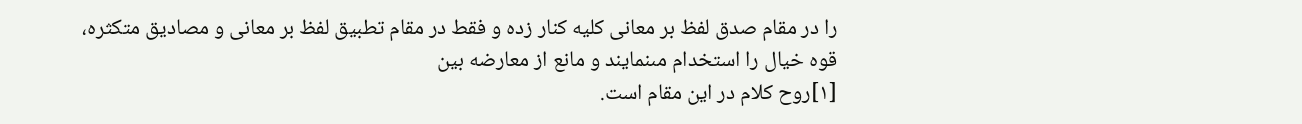را در مقام صدق لفظ بر معانى كليه كنار زده و فقط در مقام تطبيق لفظ بر معانى و مصاديق متكثره، قوه خيال را استخدام مىنمايند و مانع از معارضه بين
[١]روح كلام در اين مقام است.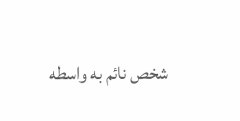شخص نائم به واسطه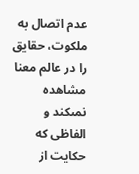عدم اتصال به
ملكوت، حقايق را در عالم معنا مشاهده نمىكند و الفاظى كه حكايت از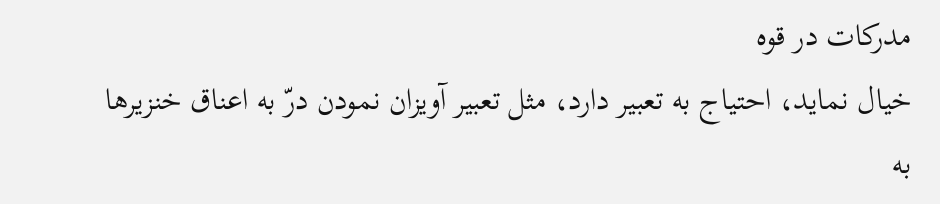مدركات در قوه
خيال نمايد، احتياج به تعبير دارد، مثل تعبير آويزان نمودن درّ به اعناق خنزيرها
به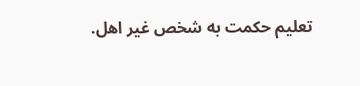تعليم حكمت به شخص غير اهل.